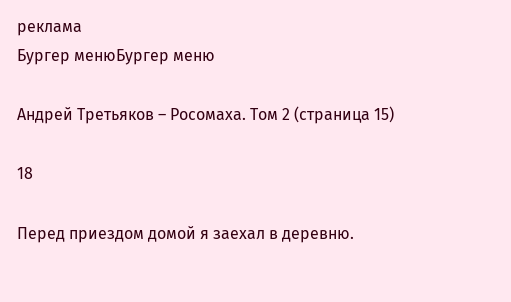реклама
Бургер менюБургер меню

Андрей Третьяков – Росомаха. Том 2 (страница 15)

18

Перед приездом домой я заехал в деревню.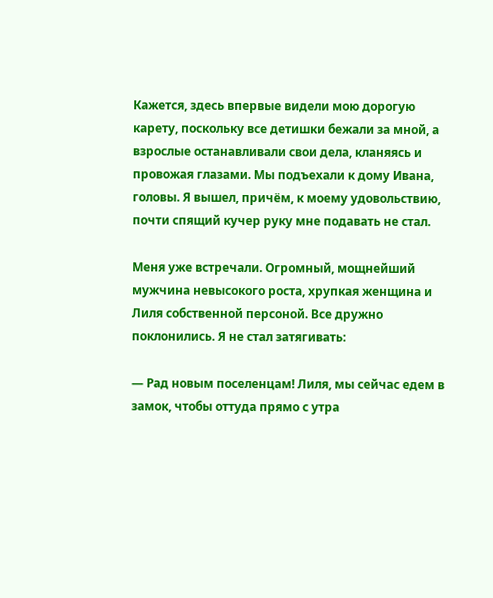Кажется, здесь впервые видели мою дорогую карету, поскольку все детишки бежали за мной, а взрослые останавливали свои дела, кланяясь и провожая глазами. Мы подъехали к дому Ивана, головы. Я вышел, причём, к моему удовольствию, почти спящий кучер руку мне подавать не стал.

Меня уже встречали. Огромный, мощнейший мужчина невысокого роста, хрупкая женщина и Лиля собственной персоной. Все дружно поклонились. Я не стал затягивать:

— Рад новым поселенцам! Лиля, мы сейчас едем в замок, чтобы оттуда прямо с утра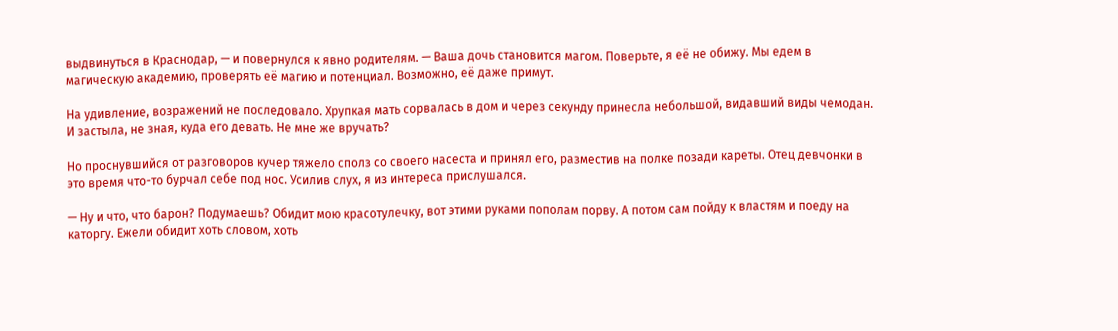выдвинуться в Краснодар, — и повернулся к явно родителям. — Ваша дочь становится магом. Поверьте, я её не обижу. Мы едем в магическую академию, проверять её магию и потенциал. Возможно, её даже примут.

На удивление, возражений не последовало. Хрупкая мать сорвалась в дом и через секунду принесла небольшой, видавший виды чемодан. И застыла, не зная, куда его девать. Не мне же вручать?

Но проснувшийся от разговоров кучер тяжело сполз со своего насеста и принял его, разместив на полке позади кареты. Отец девчонки в это время что-то бурчал себе под нос. Усилив слух, я из интереса прислушался.

— Ну и что, что барон? Подумаешь? Обидит мою красотулечку, вот этими руками пополам порву. А потом сам пойду к властям и поеду на каторгу. Ежели обидит хоть словом, хоть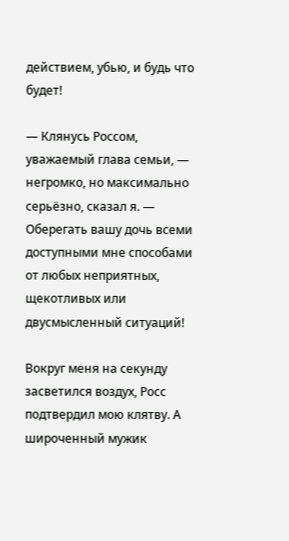действием, убью, и будь что будет!

— Клянусь Россом, уважаемый глава семьи, — негромко, но максимально серьёзно, сказал я. — Оберегать вашу дочь всеми доступными мне способами от любых неприятных, щекотливых или двусмысленный ситуаций!

Вокруг меня на секунду засветился воздух, Росс подтвердил мою клятву. А широченный мужик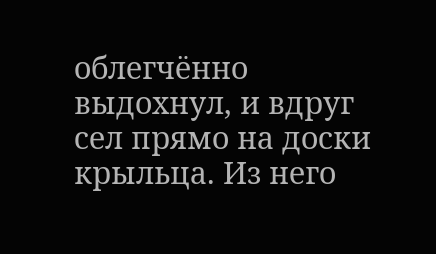облегчённо выдохнул, и вдруг сел прямо на доски крыльца. Из него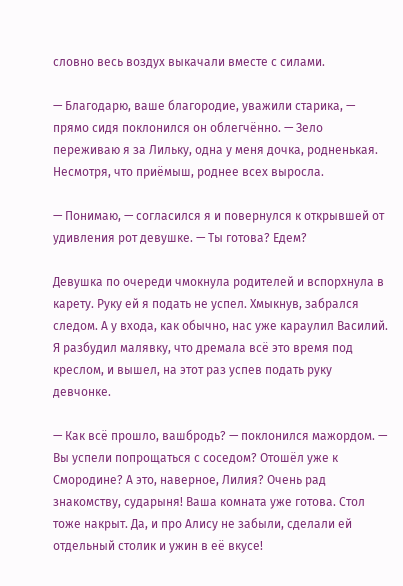словно весь воздух выкачали вместе с силами.

— Благодарю, ваше благородие, уважили старика, — прямо сидя поклонился он облегчённо. — Зело переживаю я за Лильку, одна у меня дочка, родненькая. Несмотря, что приёмыш, роднее всех выросла.

— Понимаю, — согласился я и повернулся к открывшей от удивления рот девушке. — Ты готова? Едем?

Девушка по очереди чмокнула родителей и вспорхнула в карету. Руку ей я подать не успел. Хмыкнув, забрался следом. А у входа, как обычно, нас уже караулил Василий. Я разбудил малявку, что дремала всё это время под креслом, и вышел, на этот раз успев подать руку девчонке.

— Как всё прошло, вашбродь? — поклонился мажордом. — Вы успели попрощаться с соседом? Отошёл уже к Смородине? А это, наверное, Лилия? Очень рад знакомству, сударыня! Ваша комната уже готова. Стол тоже накрыт. Да, и про Алису не забыли, сделали ей отдельный столик и ужин в её вкусе!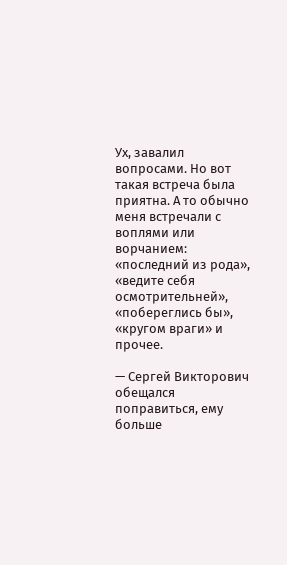Ух, завалил вопросами. Но вот такая встреча была приятна. А то обычно меня встречали с воплями или ворчанием: «последний из рода», «ведите себя осмотрительней», «побереглись бы», «кругом враги» и прочее.

— Сергей Викторович обещался поправиться, ему больше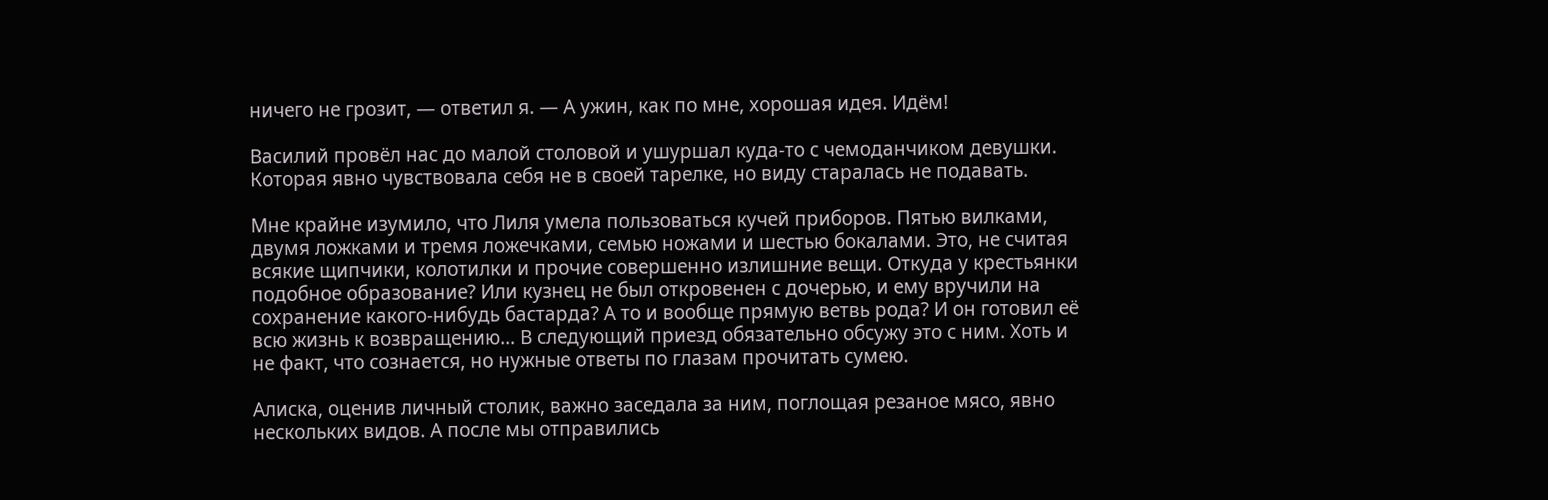ничего не грозит, — ответил я. — А ужин, как по мне, хорошая идея. Идём!

Василий провёл нас до малой столовой и ушуршал куда-то с чемоданчиком девушки. Которая явно чувствовала себя не в своей тарелке, но виду старалась не подавать.

Мне крайне изумило, что Лиля умела пользоваться кучей приборов. Пятью вилками, двумя ложками и тремя ложечками, семью ножами и шестью бокалами. Это, не считая всякие щипчики, колотилки и прочие совершенно излишние вещи. Откуда у крестьянки подобное образование? Или кузнец не был откровенен с дочерью, и ему вручили на сохранение какого-нибудь бастарда? А то и вообще прямую ветвь рода? И он готовил её всю жизнь к возвращению… В следующий приезд обязательно обсужу это с ним. Хоть и не факт, что сознается, но нужные ответы по глазам прочитать сумею.

Алиска, оценив личный столик, важно заседала за ним, поглощая резаное мясо, явно нескольких видов. А после мы отправились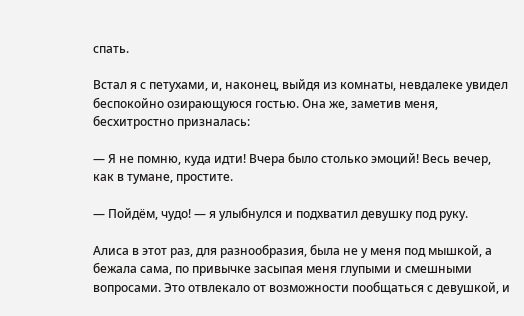спать.

Встал я с петухами, и, наконец, выйдя из комнаты, невдалеке увидел беспокойно озирающуюся гостью. Она же, заметив меня, бесхитростно призналась:

— Я не помню, куда идти! Вчера было столько эмоций! Весь вечер, как в тумане, простите.

— Пойдём, чудо! — я улыбнулся и подхватил девушку под руку.

Алиса в этот раз, для разнообразия, была не у меня под мышкой, а бежала сама, по привычке засыпая меня глупыми и смешными вопросами. Это отвлекало от возможности пообщаться с девушкой, и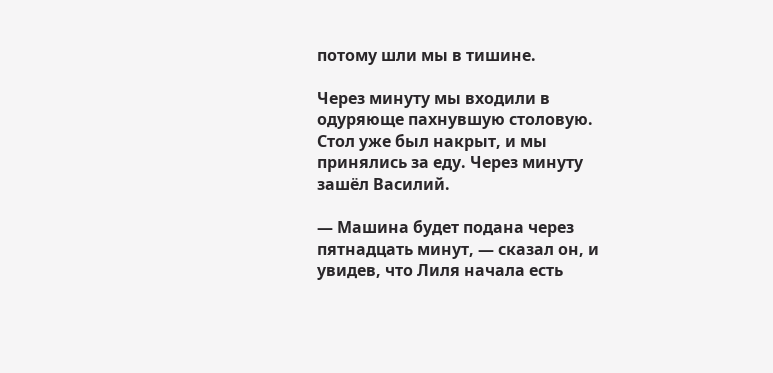потому шли мы в тишине.

Через минуту мы входили в одуряюще пахнувшую столовую. Стол уже был накрыт, и мы принялись за еду. Через минуту зашёл Василий.

— Машина будет подана через пятнадцать минут, — сказал он, и увидев, что Лиля начала есть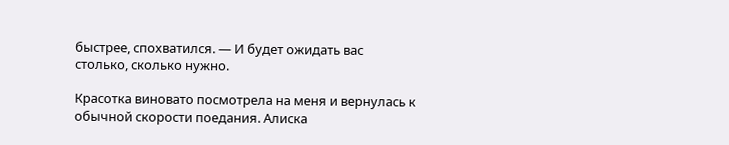быстрее, спохватился. — И будет ожидать вас столько, сколько нужно.

Красотка виновато посмотрела на меня и вернулась к обычной скорости поедания. Алиска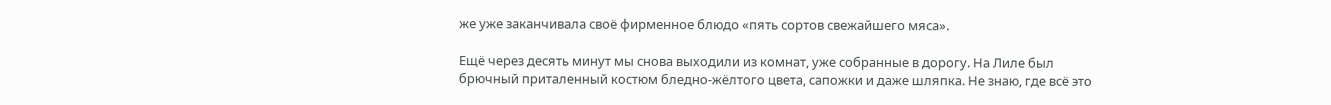же уже заканчивала своё фирменное блюдо «пять сортов свежайшего мяса».

Ещё через десять минут мы снова выходили из комнат, уже собранные в дорогу. На Лиле был брючный приталенный костюм бледно-жёлтого цвета, сапожки и даже шляпка. Не знаю, где всё это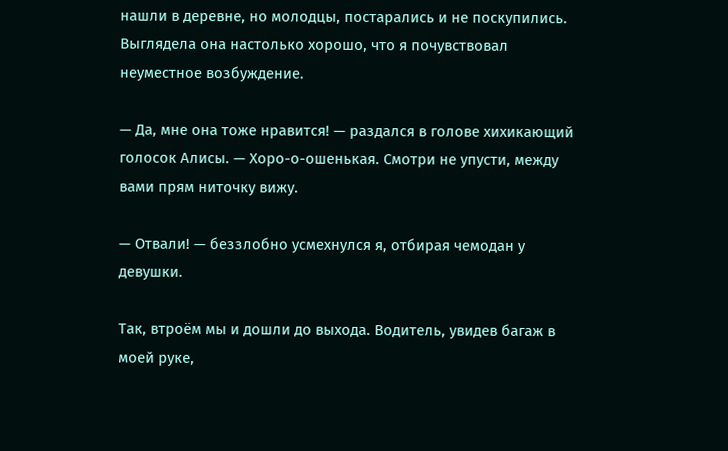нашли в деревне, но молодцы, постарались и не поскупились. Выглядела она настолько хорошо, что я почувствовал неуместное возбуждение.

— Да, мне она тоже нравится! — раздался в голове хихикающий голосок Алисы. — Хоро-о-ошенькая. Смотри не упусти, между вами прям ниточку вижу.

— Отвали! — беззлобно усмехнулся я, отбирая чемодан у девушки.

Так, втроём мы и дошли до выхода. Водитель, увидев багаж в моей руке,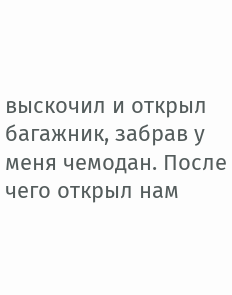выскочил и открыл багажник, забрав у меня чемодан. После чего открыл нам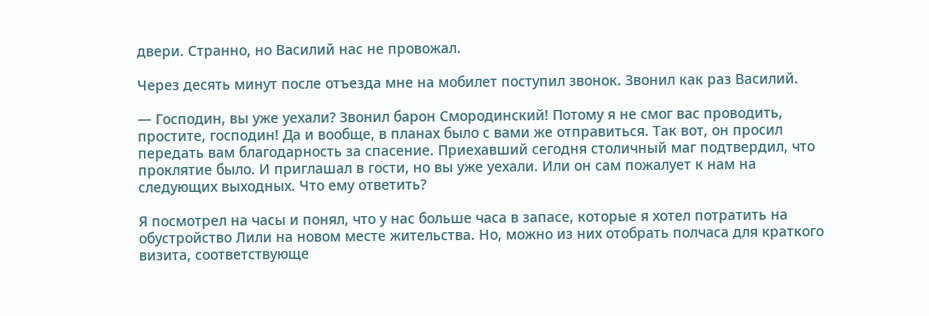двери. Странно, но Василий нас не провожал.

Через десять минут после отъезда мне на мобилет поступил звонок. Звонил как раз Василий.

— Господин, вы уже уехали? Звонил барон Смородинский! Потому я не смог вас проводить, простите, господин! Да и вообще, в планах было с вами же отправиться. Так вот, он просил передать вам благодарность за спасение. Приехавший сегодня столичный маг подтвердил, что проклятие было. И приглашал в гости, но вы уже уехали. Или он сам пожалует к нам на следующих выходных. Что ему ответить?

Я посмотрел на часы и понял, что у нас больше часа в запасе, которые я хотел потратить на обустройство Лили на новом месте жительства. Но, можно из них отобрать полчаса для краткого визита, соответствующе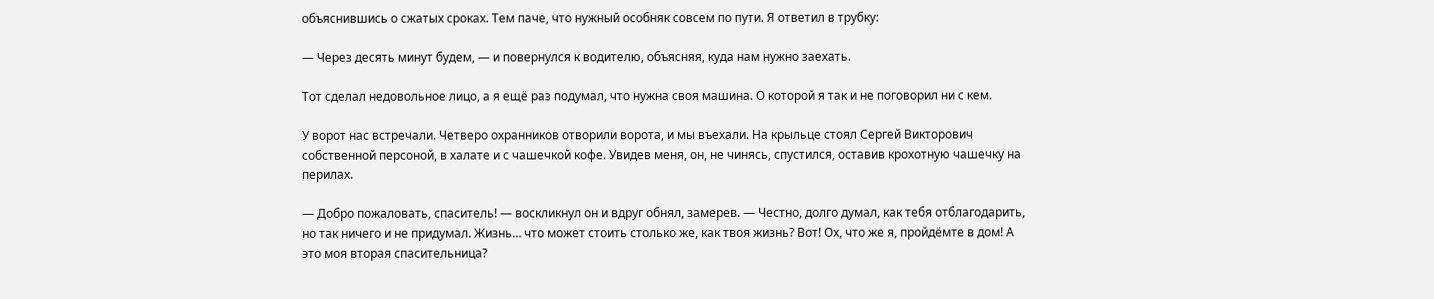объяснившись о сжатых сроках. Тем паче, что нужный особняк совсем по пути. Я ответил в трубку:

— Через десять минут будем, — и повернулся к водителю, объясняя, куда нам нужно заехать.

Тот сделал недовольное лицо, а я ещё раз подумал, что нужна своя машина. О которой я так и не поговорил ни с кем.

У ворот нас встречали. Четверо охранников отворили ворота, и мы въехали. На крыльце стоял Сергей Викторович собственной персоной, в халате и с чашечкой кофе. Увидев меня, он, не чинясь, спустился, оставив крохотную чашечку на перилах.

— Добро пожаловать, спаситель! — воскликнул он и вдруг обнял, замерев. — Честно, долго думал, как тебя отблагодарить, но так ничего и не придумал. Жизнь… что может стоить столько же, как твоя жизнь? Вот! Ох, что же я, пройдёмте в дом! А это моя вторая спасительница?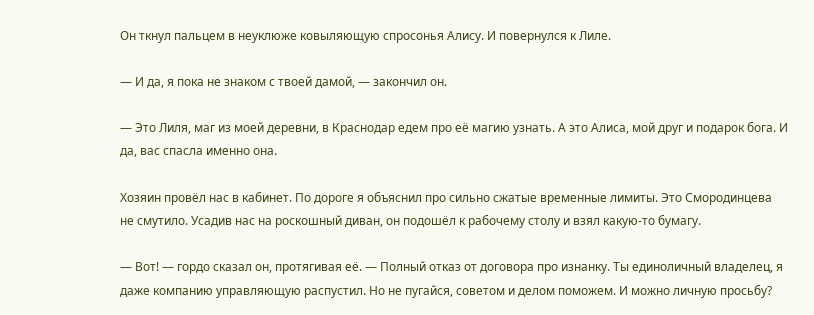Он ткнул пальцем в неуклюже ковыляющую спросонья Алису. И повернулся к Лиле.

— И да, я пока не знаком с твоей дамой, — закончил он.

— Это Лиля, маг из моей деревни, в Краснодар едем про её магию узнать. А это Алиса, мой друг и подарок бога. И да, вас спасла именно она.

Хозяин провёл нас в кабинет. По дороге я объяснил про сильно сжатые временные лимиты. Это Смородинцева не смутило. Усадив нас на роскошный диван, он подошёл к рабочему столу и взял какую-то бумагу.

— Вот! — гордо сказал он, протягивая её. — Полный отказ от договора про изнанку. Ты единоличный владелец, я даже компанию управляющую распустил. Но не пугайся, советом и делом поможем. И можно личную просьбу?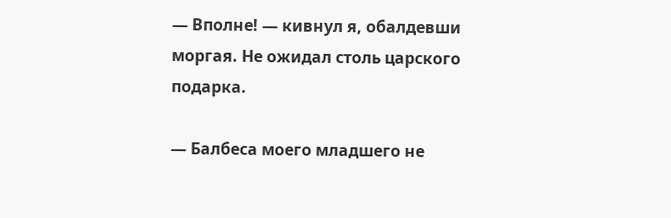— Вполне! — кивнул я, обалдевши моргая. Не ожидал столь царского подарка.

— Балбеса моего младшего не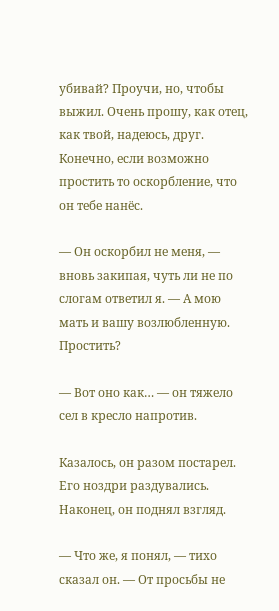убивай? Проучи, но, чтобы выжил. Очень прошу, как отец, как твой, надеюсь, друг. Конечно, если возможно простить то оскорбление, что он тебе нанёс.

— Он оскорбил не меня, — вновь закипая, чуть ли не по слогам ответил я. — А мою мать и вашу возлюбленную. Простить?

— Вот оно как… — он тяжело сел в кресло напротив.

Казалось, он разом постарел. Его ноздри раздувались. Наконец, он поднял взгляд.

— Что же, я понял, — тихо сказал он. — От просьбы не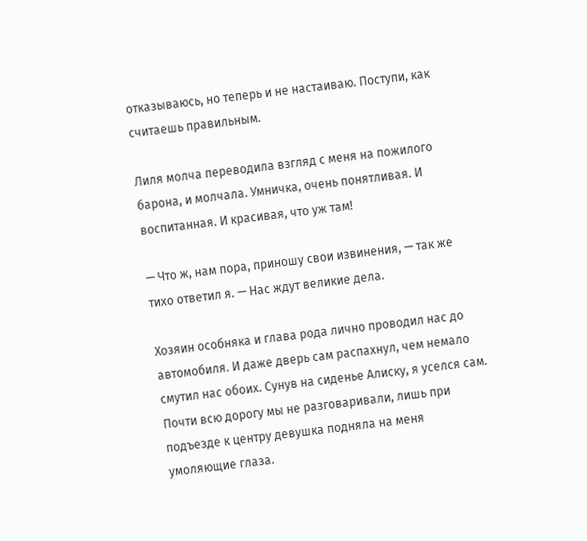отказываюсь, но теперь и не настаиваю. Поступи, как считаешь правильным.

Лиля молча переводила взгляд с меня на пожилого барона, и молчала. Умничка, очень понятливая. И воспитанная. И красивая, что уж там!

— Что ж, нам пора, приношу свои извинения, — так же тихо ответил я. — Нас ждут великие дела.

Хозяин особняка и глава рода лично проводил нас до автомобиля. И даже дверь сам распахнул, чем немало смутил нас обоих. Сунув на сиденье Алиску, я уселся сам. Почти всю дорогу мы не разговаривали, лишь при подъезде к центру девушка подняла на меня умоляющие глаза.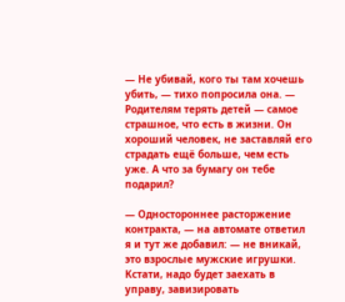— Не убивай, кого ты там хочешь убить, — тихо попросила она. — Родителям терять детей — самое страшное, что есть в жизни. Он хороший человек, не заставляй его страдать ещё больше, чем есть уже. А что за бумагу он тебе подарил?

— Одностороннее расторжение контракта, — на автомате ответил я и тут же добавил: — не вникай, это взрослые мужские игрушки. Кстати, надо будет заехать в управу, завизировать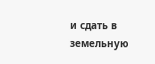и сдать в земельную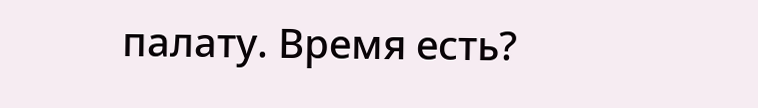палату. Время есть?